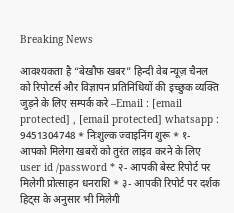Breaking News

आवश्यकता है “बेखौफ खबर” हिन्दी वेब न्यूज़ चैनल को रिपोटर्स और विज्ञापन प्रतिनिधियों की इच्छुक व्यक्ति जुड़ने के लिए सम्पर्क करे –Email : [email protected] , [email protected] whatsapp : 9451304748 * निःशुल्क ज्वाइनिंग शुरू * १- आपको मिलेगा खबरों को तुरंत लाइव करने के लिए user id /password * २- आपकी बेस्ट रिपोर्ट पर मिलेगी प्रोत्साहन धनराशि * ३- आपकी रिपोर्ट पर दर्शक हिट्स के अनुसार भी मिलेगी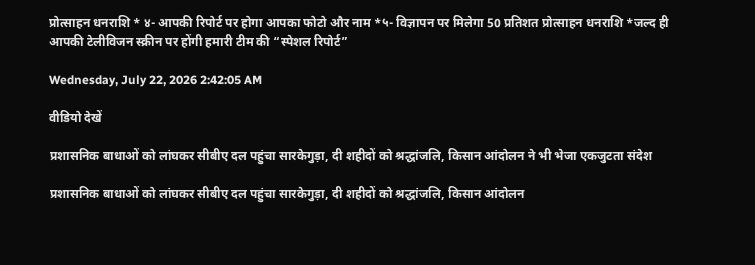प्रोत्साहन धनराशि * ४- आपकी रिपोर्ट पर होगा आपका फोटो और नाम *५- विज्ञापन पर मिलेगा 50 प्रतिशत प्रोत्साहन धनराशि *जल्द ही आपकी टेलीविजन स्क्रीन पर होंगी हमारी टीम की “स्पेशल रिपोर्ट”

Wednesday, July 22, 2026 2:42:05 AM

वीडियो देखें

प्रशासनिक बाधाओं को लांघकर सीबीए दल पहुंचा सारकेगुड़ा, दी शहीदों को श्रद्धांजलि, किसान आंदोलन ने भी भेजा एकजुटता संदेश

प्रशासनिक बाधाओं को लांघकर सीबीए दल पहुंचा सारकेगुड़ा, दी शहीदों को श्रद्धांजलि, किसान आंदोलन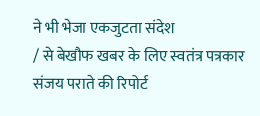ने भी भेजा एकजुटता संदेश
/ से बेखौफ खबर के लिए स्वतंत्र पत्रकार संजय पराते की रिपोर्ट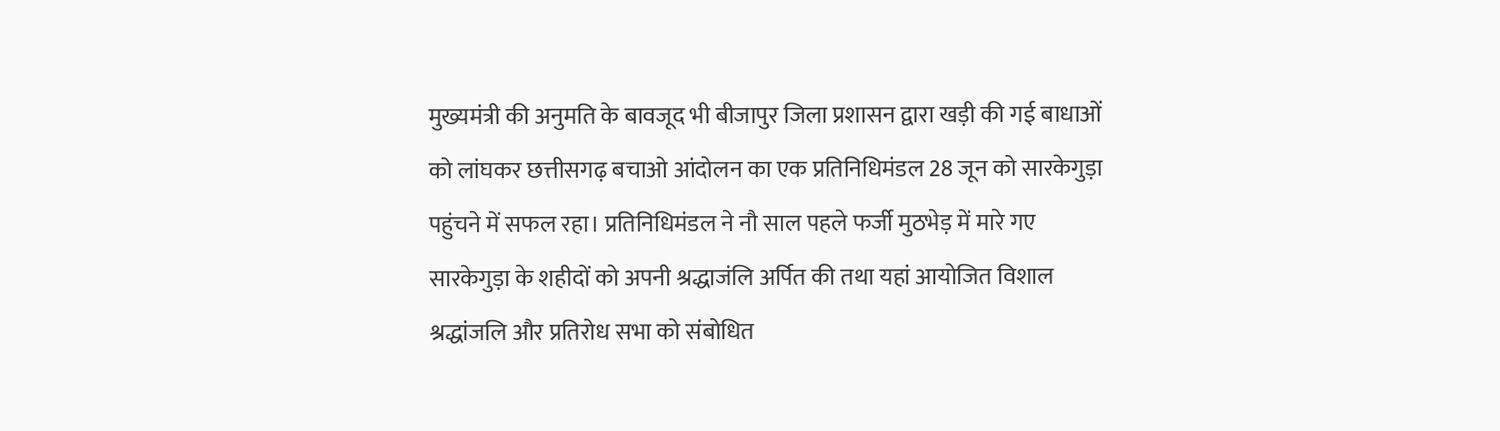मुख्यमंत्री की अनुमति के बावजूद भी बीजापुर जिला प्रशासन द्वारा खड़ी की गई बाधाओं को लांघकर छत्तीसगढ़ बचाओ आंदोलन का एक प्रतिनिधिमंडल 28 जून को सारकेगुड़ा पहुंचने में सफल रहा। प्रतिनिधिमंडल ने नौ साल पहले फर्जी मुठभेड़ में मारे गए सारकेगुड़ा के शहीदों को अपनी श्रद्धाजंलि अर्पित की तथा यहां आयोजित विशाल श्रद्धांजलि और प्रतिरोध सभा को संबोधित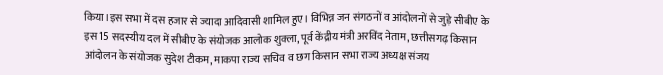किया।इस सभा में दस हजार से ज्यादा आदिवासी शामिल हुए। विभिन्न जन संगठनों व आंदोलनों से जुड़े सीबीए के इस 15 सदस्यीय दल में सीबीए के संयोजक आलोक शुक्ला, पूर्व केंद्रीय मंत्री अरविंद नेताम, छत्तीसगढ़ किसान आंदोलन के संयोजक सुदेश टीकम, माकपा राज्य सचिव व छग किसान सभा राज्य अध्यक्ष संजय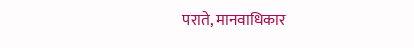पराते, मानवाधिकार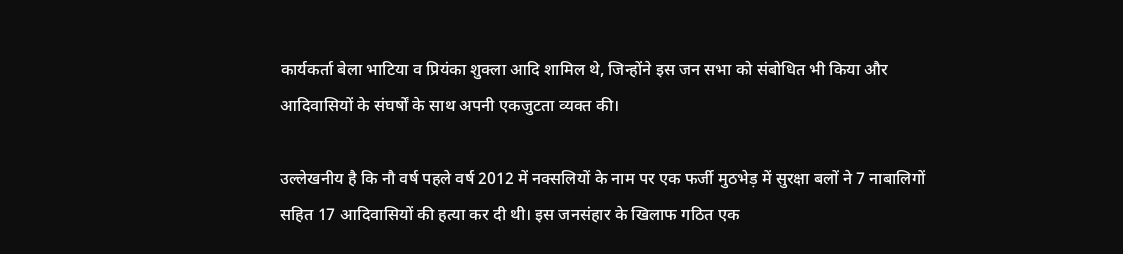कार्यकर्ता बेला भाटिया व प्रियंका शुक्ला आदि शामिल थे, जिन्होंने इस जन सभा को संबोधित भी किया और आदिवासियों के संघर्षों के साथ अपनी एकजुटता व्यक्त की।

उल्लेखनीय है कि नौ वर्ष पहले वर्ष 2012 में नक्सलियों के नाम पर एक फर्जी मुठभेड़ में सुरक्षा बलों ने 7 नाबालिगों सहित 17 आदिवासियों की हत्या कर दी थी। इस जनसंहार के खिलाफ गठित एक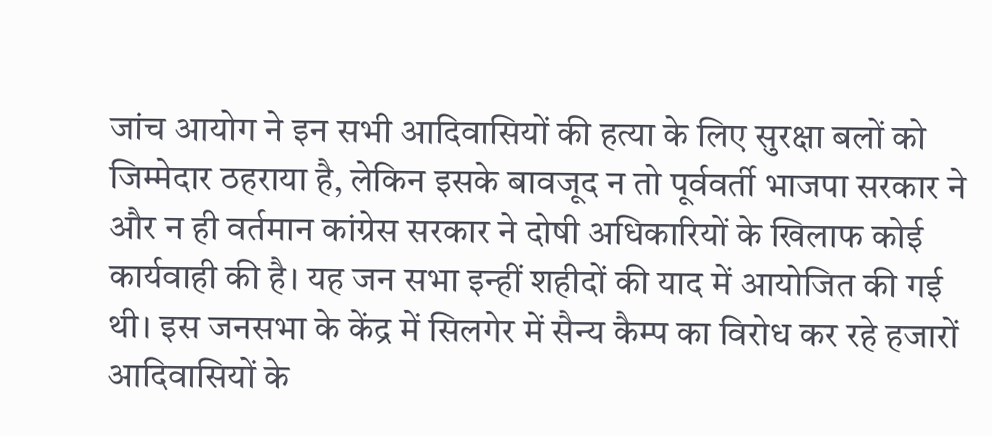जांच आयोग ने इन सभी आदिवासियों की हत्या के लिए सुरक्षा बलों को जिम्मेदार ठहराया है, लेकिन इसके बावजूद न तो पूर्ववर्ती भाजपा सरकार ने और न ही वर्तमान कांग्रेस सरकार ने दोषी अधिकारियों के खिलाफ कोई कार्यवाही की है। यह जन सभा इन्हीं शहीदों की याद में आयोजित की गई थी। इस जनसभा के केंद्र में सिलगेर में सैन्य कैम्प का विरोध कर रहे हजारों आदिवासियों के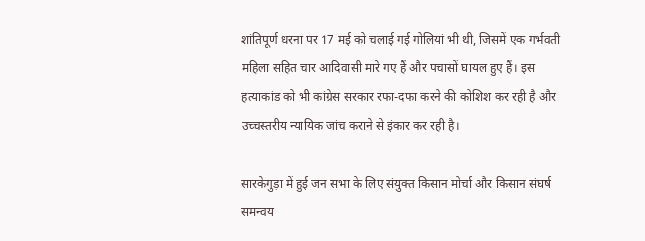शांतिपूर्ण धरना पर 17 मई को चलाई गई गोलियां भी थी, जिसमें एक गर्भवती महिला सहित चार आदिवासी मारे गए हैं और पचासों घायल हुए हैं। इस हत्याकांड को भी कांग्रेस सरकार रफा-दफा करने की कोशिश कर रही है और उच्चस्तरीय न्यायिक जांच कराने से इंकार कर रही है।

सारकेगुड़ा में हुई जन सभा के लिए संयुक्त किसान मोर्चा और किसान संघर्ष समन्वय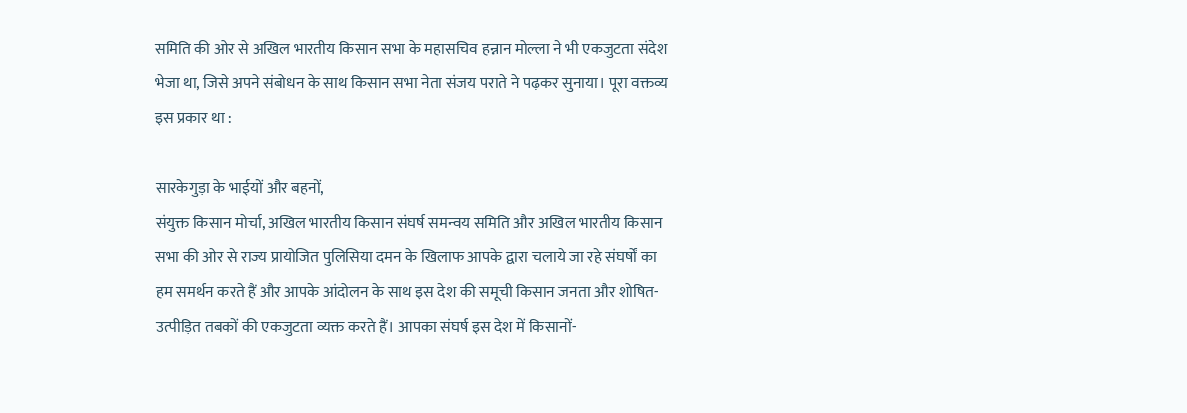समिति की ओर से अखिल भारतीय किसान सभा के महासचिव हन्नान मोल्ला ने भी एकजुटता संदेश भेजा था, जिसे अपने संबोधन के साथ किसान सभा नेता संजय पराते ने पढ़कर सुनाया। पूरा वक्तव्य इस प्रकार था :

सारकेगुड़ा के भाईयों और बहनों,
संयुक्त किसान मोर्चा, अखिल भारतीय किसान संघर्ष समन्वय समिति और अखिल भारतीय किसान सभा की ओर से राज्य प्रायोजित पुलिसिया दमन के खिलाफ आपके द्वारा चलाये जा रहे संघर्षों का हम समर्थन करते हैं और आपके आंदोलन के साथ इस देश की समूची किसान जनता और शोषित-उत्पीड़ित तबकों की एकजुटता व्यक्त करते हैं। आपका संघर्ष इस देश में किसानों-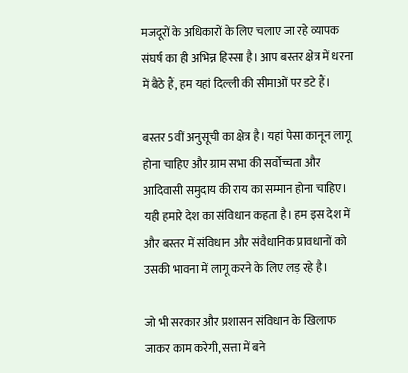मजदूरों के अधिकारों के लिए चलाए जा रहे व्यापक संघर्ष का ही अभिन्न हिस्सा है। आप बस्तर क्षेत्र में धरना में बैठे हैं, हम यहां दिल्ली की सीमाओं पर डटे हैं।

बस्तर 5वीं अनुसूची का क्षेत्र है। यहां पेसा कानून लागू होना चाहिए और ग्राम सभा की सर्वोच्चता और आदिवासी समुदाय की राय का सम्मान होना चाहिए। यही हमारे देश का संविधान कहता है। हम इस देश में और बस्तर में संविधान और संवैधानिक प्रावधानों को उसकी भावना में लागू करने के लिए लड़ रहे है।

जो भी सरकार और प्रशासन संविधान के खिलाफ जाकर काम करेगी, सत्ता में बने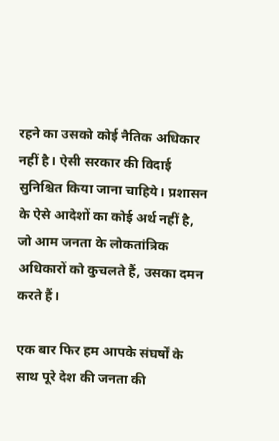रहने का उसको कोई नैतिक अधिकार नहीं है। ऐसी सरकार की विदाई सुनिश्चित किया जाना चाहिये। प्रशासन के ऐसे आदेशों का कोई अर्थ नहीं है, जो आम जनता के लोकतांत्रिक अधिकारों को कुचलते हैं, उसका दमन करते हैं।

एक बार फिर हम आपके संघर्षों के साथ पूरे देश की जनता की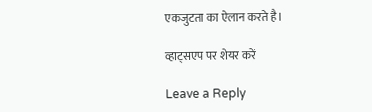एकजुटता का ऐलान करते है।

व्हाट्सएप पर शेयर करें

Leave a Reply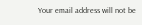Your email address will not be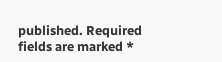published. Required fields are marked *